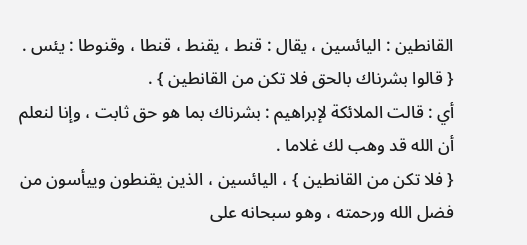القانطين : اليائسين ، يقال : قنط ، يقنط ، قنطا ، وقنوطا : يئس .
{ قالوا بشرناك بالحق فلا تكن من القانطين } .
أي : قالت الملائكة لإبراهيم : بشرناك بما هو حق ثابت ، وإنا لنعلم أن الله قد وهب لك غلاما .
{ فلا تكن من القانطين } ، اليائسين ، الذين يقنطون وييأسون من فضل الله ورحمته ، وهو سبحانه على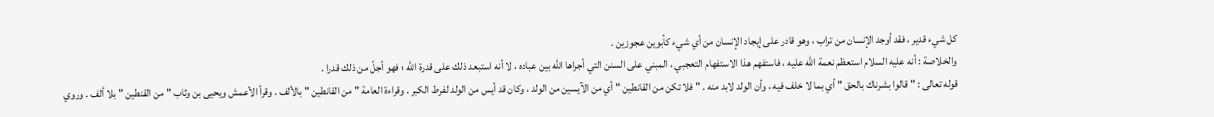كل شيء قدير ، فقد أوجد الإنسان من تراب ، وهو قادر على إيجاد الإنسان من أي شيء كأبوين عجوزين .
والخلاصة : أنه عليه السلام استعظم نعمة الله عليه ، فاستفهم هذا الاستفهام التعجبي ، المبني على السنن التي أجراها الله بين عباده ، لا أنه استبعد ذلك على قدرة الله ؛ فهو أجلّ من ذلك قدرا .
قوله تعالى : " قالوا بشرناك بالحق " أي بما لا خلف فيه ، وأن الولد لابد منه . " فلا تكن من القانطين " أي من الآيسين من الولد ، وكان قد أيس من الولد لفرط الكبر . وقراءة العامة " من القانطين " بالألف . وقرأ الأعمش ويحيى بن وثاب " من القنطين " بلا ألف . وروي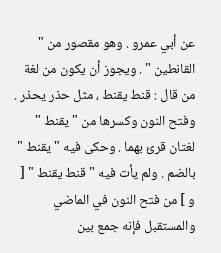عن أبي عمرو . وهو مقصور من " القانطين " . ويجوز أن يكون من لغة من قال : قنط يقنط ، مثل حذر يحذر . وفتح النون وكسرها من " يقنط " لغتان قرئ بهما . وحكى فيه " يقنط " بالضم . ولم يأت فيه " قنط يقنط " [ و ] من فتح النون في الماضي والمستقبل فإنه جمع بين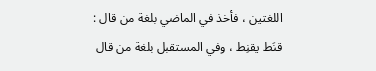اللغتين ، فأخذ في الماضي بلغة من قال : قنَط يقنِط ، وفي المستقبل بلغة من قال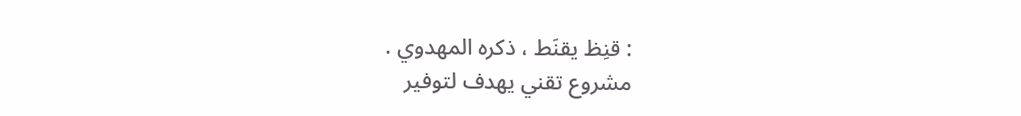: قنِظ يقنَط ، ذكره المهدوي .
مشروع تقني يهدف لتوفير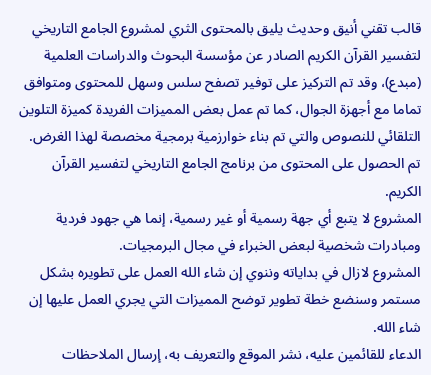قالب تقني أنيق وحديث يليق بالمحتوى الثري لمشروع الجامع التاريخي لتفسير القرآن الكريم الصادر عن مؤسسة البحوث والدراسات العلمية (مبدع)، وقد تم التركيز على توفير تصفح سلس وسهل للمحتوى ومتوافق تماما مع أجهزة الجوال، كما تم عمل بعض المميزات الفريدة كميزة التلوين التلقائي للنصوص والتي تم بناء خوارزمية برمجية مخصصة لهذا الغرض.
تم الحصول على المحتوى من برنامج الجامع التاريخي لتفسير القرآن الكريم.
المشروع لا يتبع أي جهة رسمية أو غير رسمية، إنما هي جهود فردية ومبادرات شخصية لبعض الخبراء في مجال البرمجيات.
المشروع لازال في بداياته وننوي إن شاء الله العمل على تطويره بشكل مستمر وسنضع خطة تطوير توضح المميزات التي يجري العمل عليها إن شاء الله.
الدعاء للقائمين عليه، نشر الموقع والتعريف به، إرسال الملاحظات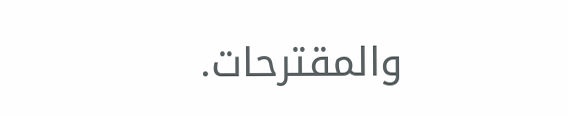والمقترحات.